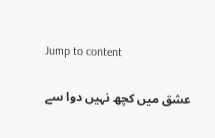Jump to content

عشق میں کچھ نہیں دوا سے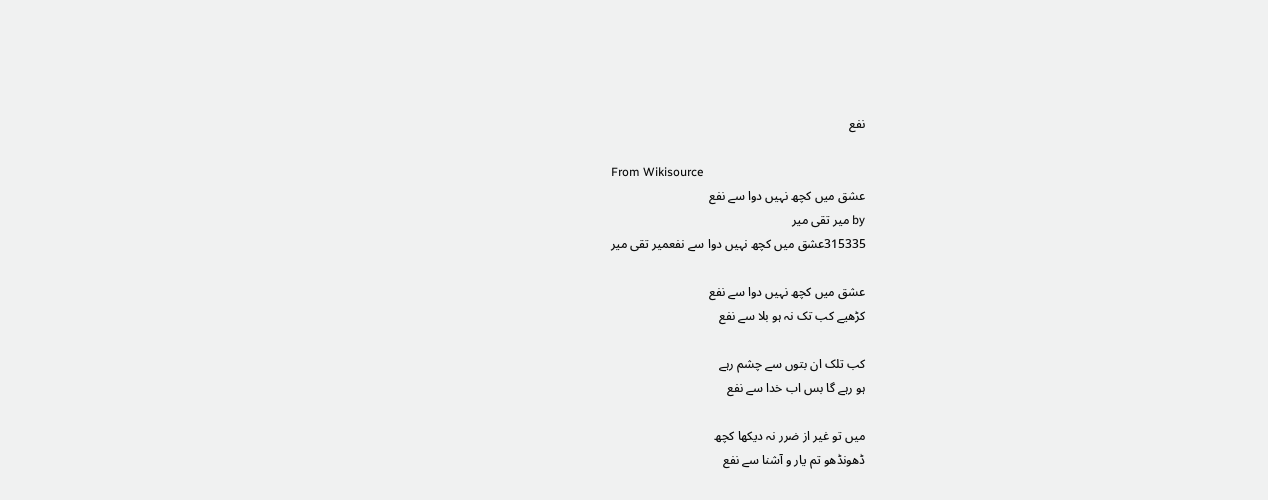نفع

From Wikisource
عشق میں کچھ نہیں دوا سے نفع
by میر تقی میر
315335عشق میں کچھ نہیں دوا سے نفعمیر تقی میر

عشق میں کچھ نہیں دوا سے نفع
کڑھیے کب تک نہ ہو بلا سے نفع

کب تلک ان بتوں سے چشم رہے
ہو رہے گا بس اب خدا سے نفع

میں تو غیر از ضرر نہ دیکھا کچھ
ڈھونڈھو تم یار و آشنا سے نفع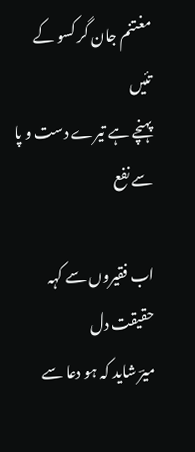مغتنم جان گر کسو کے تئیں
پہنچے ہے تیرے دست و پا سے نفع

اب فقیروں سے کہہ حقیقت دل
میرؔ شاید کہ ہو دعا سے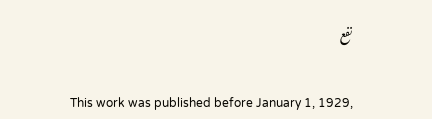نفع


This work was published before January 1, 1929,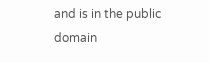and is in the public domain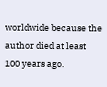worldwide because the author died at least 100 years ago.